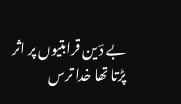بے دؔ ین قرابتیوں پر اثر پڑتا تھا خدا ترس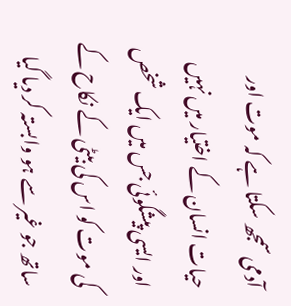آدمی سمجھ سکتا ہے کہ موت اور حیات انسان کے اختیار میں نہیں اور ایسی پیشگوئی جس میں ایک شخص کی موت کو اس کی بیٹی کے نکاح کے ساتھ جو غیر سے ہو وابستہ کر دیا گیا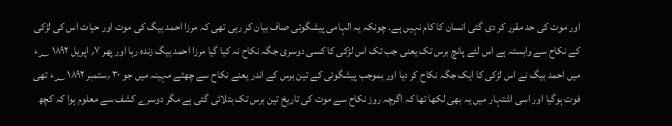اور موت کی حد مقرر کر دی گئی انسان کا کام نہیں ہے۔ چونکہ یہ الہامی پیشگوئی صاف بیان کر رہی تھی کہ مرزا احمد بیگ کی موت اور حیات اس کی لڑکی کے نکاح سے وابستہ ہے اس لئے پانچ برس تک یعنی جب تک اس لڑکی کا کسی دوسری جگہ نکاح نہ کیا گیا مرزا احمد بیگ زندہ رہا اور پھر ۷؍ اپریل ۱۸۹۲ ؁ء میں احمد بیگ نے اس لڑکی کا ایک جگہ نکاح کر دیا اور بموجب پیشگوئی کے تین برس کے اندر یعنے نکاح سے چھٹے مہینہ میں جو ۳۰ ؍ستمبر ۱۸۹۲ ؁ء تھی فوت ہوگیا اور اسی اشتہار میں یہ بھی لکھا تھا کہ اگرچہ روز نکاح سے موت کی تاریخ تین برس تک بتلائی گئی ہے مگر دوسرے کشف سے معلوم ہوا کہ کچھ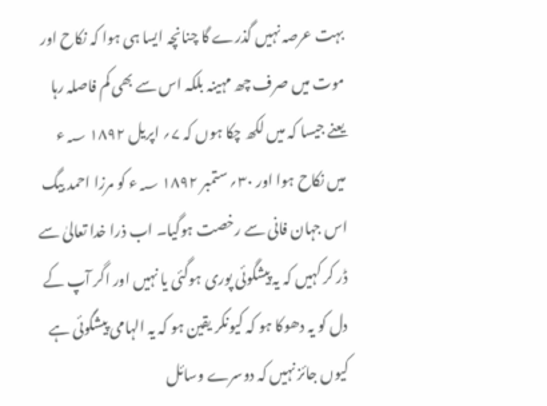بہت عرصہ نہیں گذرے گا چنانچہ ایسا ہی ہوا کہ نکاح اور موت میں صرف چھ مہینہ بلکہ اس سے بھی کم فاصلہ رہا یعنے جیسا کہ میں لکھ چکا ہوں کہ ۷؍ اپریل ۱۸۹۲ ؁ء میں نکاح ہوا اور ۳۰؍ ستمبر ۱۸۹۲ ؁ء کو مرزا احمد بیگ اس جہان فانی سے رخصت ہوگیا۔ اب ذرا خدا تعالیٰ سے ڈر کر کہیں کہ یہ پیشگوئی پوری ہوگئی یا نہیں اور اگر آپ کے دل کو یہ دھوکا ہو کہ کیونکر یقین ہو کہ یہ الہامی پیشگوئی ہے کیوں جائز نہیں کہ دوسرے وسائل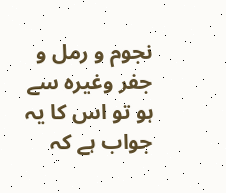نجوم و رمل و جفر وغیرہ سے ہو تو اس کا یہ جواب ہے کہ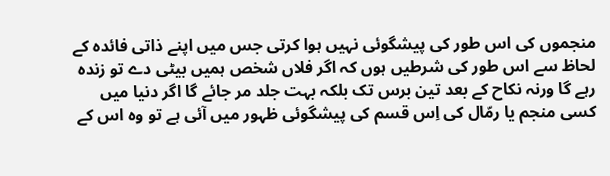منجموں کی اس طور کی پیشگوئی نہیں ہوا کرتی جس میں اپنے ذاتی فائدہ کے لحاظ سے اس طور کی شرطیں ہوں کہ اگر فلاں شخص ہمیں بیٹی دے تو زندہ رہے گا ورنہ نکاح کے بعد تین برس تک بلکہ بہت جلد مر جائے گا اگر دنیا میں کسی منجم یا رمّال کی اِس قسم کی پیشگوئی ظہور میں آئی ہے تو وہ اس کے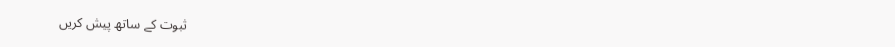ثبوت کے ساتھ پیش کریں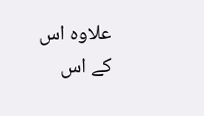علاوہ اس کے اس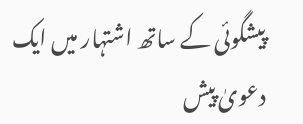پیشگوئی کے ساتھ اشتہار میں ایک دعویٰ پیش